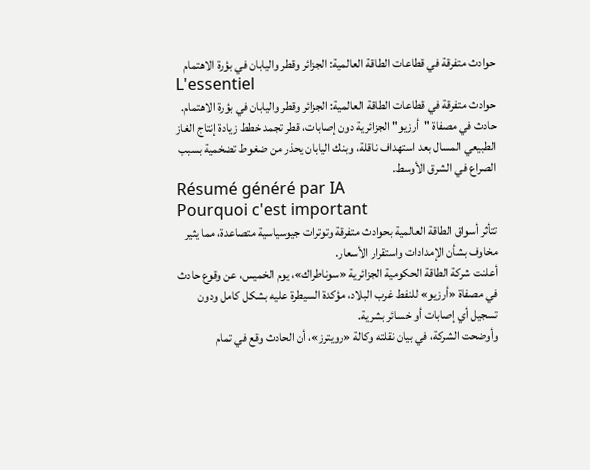حوادث متفرقة في قطاعات الطاقة العالمية: الجزائر وقطر واليابان في بؤرة الاهتمام
L'essentiel
حوادث متفرقة في قطاعات الطاقة العالمية: الجزائر وقطر واليابان في بؤرة الاهتمام. حادث في مصفاة "أرزيو" الجزائرية دون إصابات، قطر تجمد خطط زيادة إنتاج الغاز الطبيعي المسال بعد استهداف ناقلة، وبنك اليابان يحذر من ضغوط تضخمية بسبب الصراع في الشرق الأوسط.
Résumé généré par IA
Pourquoi c'est important
تتأثر أسواق الطاقة العالمية بحوادث متفرقة وتوترات جيوسياسية متصاعدة، مما يثير مخاوف بشأن الإمدادات واستقرار الأسعار.
أعلنت شركة الطاقة الحكومية الجزائرية «سوناطراك»، يوم الخميس، عن وقوع حادث في مصفاة «أرزيو» للنفط غرب البلاد، مؤكدة السيطرة عليه بشكل كامل ودون تسجيل أي إصابات أو خسائر بشرية.
وأوضحت الشركة، في بيان نقلته وكالة «رويترز»، أن الحادث وقع في تمام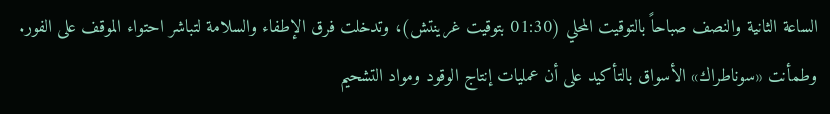الساعة الثانية والنصف صباحاً بالتوقيت المحلي (01:30 بتوقيت غرينتش)، وتدخلت فرق الإطفاء والسلامة لتباشر احتواء الموقف على الفور.
وطمأنت «سوناطراك» الأسواق بالتأكيد على أن عمليات إنتاج الوقود ومواد التشحيم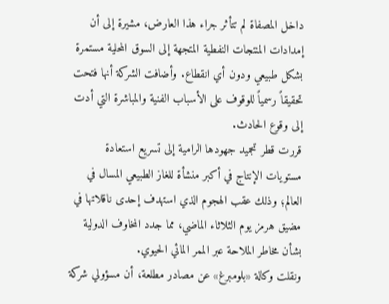داخل المصفاة لم تتأثر جراء هذا العارض، مشيرة إلى أن إمدادات المنتجات النفطية المتجهة إلى السوق المحلية مستمرة بشكل طبيعي ودون أي انقطاع. وأضافت الشركة أنها فتحت تحقيقاً رسمياً للوقوف على الأسباب الفنية والمباشرة التي أدت إلى وقوع الحادث.
قررت قطر تجميد جهودها الرامية إلى تسريع استعادة مستويات الإنتاج في أكبر منشأة للغاز الطبيعي المسال في العالم؛ وذلك عقب الهجوم الذي استهدف إحدى ناقلاتها في مضيق هرمز يوم الثلاثاء الماضي، مما جدد المخاوف الدولية بشأن مخاطر الملاحة عبر الممر المائي الحيوي.
ونقلت وكالة «بلومبرغ» عن مصادر مطلعة، أن مسؤولي شركة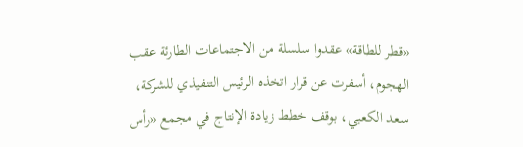«قطر للطاقة» عقدوا سلسلة من الاجتماعات الطارئة عقب الهجوم، أسفرت عن قرار اتخذه الرئيس التنفيذي للشركة، سعد الكعبي، بوقف خطط زيادة الإنتاج في مجمع «رأس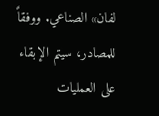لفان» الصناعي. ووفقاً للمصادر، سيتم الإبقاء على العمليات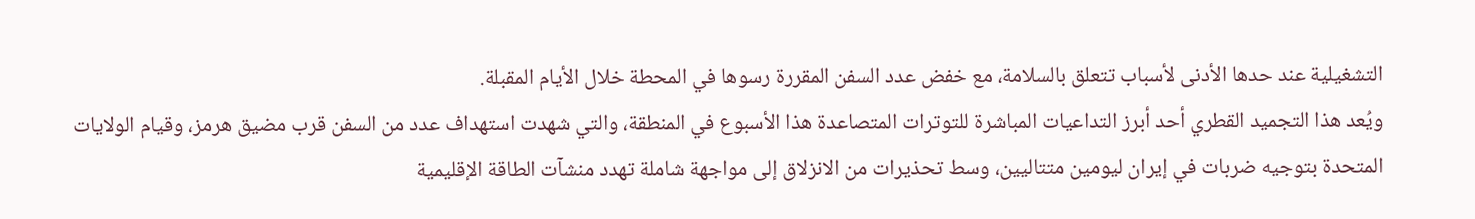التشغيلية عند حدها الأدنى لأسباب تتعلق بالسلامة، مع خفض عدد السفن المقررة رسوها في المحطة خلال الأيام المقبلة.
ويُعد هذا التجميد القطري أحد أبرز التداعيات المباشرة للتوترات المتصاعدة هذا الأسبوع في المنطقة، والتي شهدت استهداف عدد من السفن قرب مضيق هرمز، وقيام الولايات المتحدة بتوجيه ضربات في إيران ليومين متتاليين، وسط تحذيرات من الانزلاق إلى مواجهة شاملة تهدد منشآت الطاقة الإقليمية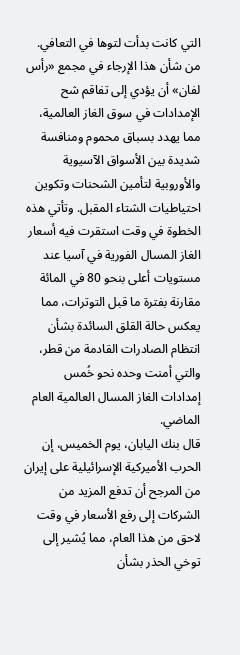التي كانت بدأت لتوها في التعافي.
من شأن هذا الإرجاء في مجمع «رأس لفان» أن يؤدي إلى تفاقم شح الإمدادات في سوق الغاز العالمية، مما يهدد بسباق محموم ومنافسة شديدة بين الأسواق الآسيوية والأوروبية لتأمين الشحنات وتكوين احتياطيات الشتاء المقبل. وتأتي هذه الخطوة في وقت استقرت فيه أسعار الغاز المسال الفورية في آسيا عند مستويات أعلى بنحو 80 في المائة مقارنة بفترة ما قبل التوترات، مما يعكس حالة القلق السائدة بشأن انتظام الصادرات القادمة من قطر، والتي أمنت وحده نحو خُمس إمدادات الغاز المسال العالمية العام الماضي.
قال بنك اليابان، يوم الخميس، إن الحرب الأميركية الإسرائيلية على إيران من المرجح أن تدفع المزيد من الشركات إلى رفع الأسعار في وقت لاحق من هذا العام، مما يُشير إلى توخي الحذر بشأن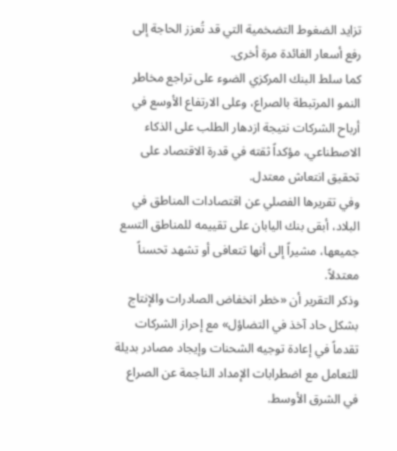تزايد الضغوط التضخمية التي قد تُعزز الحاجة إلى رفع أسعار الفائدة مرة أخرى.
كما سلط البنك المركزي الضوء على تراجع مخاطر النمو المرتبطة بالصراع، وعلى الارتفاع الأوسع في أرباح الشركات نتيجة ازدهار الطلب على الذكاء الاصطناعي، مؤكداً ثقته في قدرة الاقتصاد على تحقيق انتعاش معتدل.
وفي تقريرها الفصلي عن اقتصادات المناطق في البلاد، أبقى بنك اليابان على تقييمه للمناطق التسع جميعها، مشيراً إلى أنها تتعافى أو تشهد تحسناً معتدلاً.
وذكر التقرير أن «خطر انخفاض الصادرات والإنتاج بشكل حاد آخذ في التضاؤل» مع إحراز الشركات تقدماً في إعادة توجيه الشحنات وإيجاد مصادر بديلة للتعامل مع اضطرابات الإمداد الناجمة عن الصراع في الشرق الأوسط.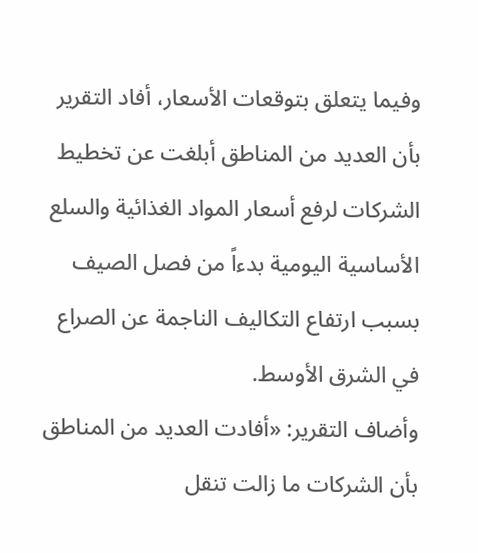وفيما يتعلق بتوقعات الأسعار، أفاد التقرير بأن العديد من المناطق أبلغت عن تخطيط الشركات لرفع أسعار المواد الغذائية والسلع الأساسية اليومية بدءاً من فصل الصيف بسبب ارتفاع التكاليف الناجمة عن الصراع في الشرق الأوسط.
وأضاف التقرير: «أفادت العديد من المناطق بأن الشركات ما زالت تنقل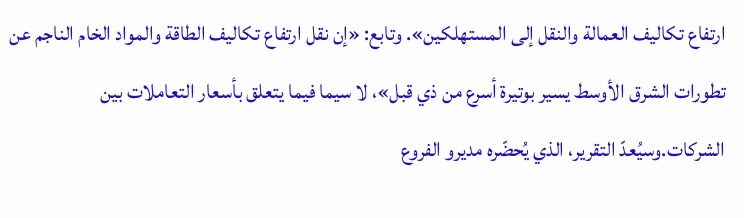ارتفاع تكاليف العمالة والنقل إلى المستهلكين». وتابع: «إن نقل ارتفاع تكاليف الطاقة والمواد الخام الناجم عن تطورات الشرق الأوسط يسير بوتيرة أسرع من ذي قبل»، لا سيما فيما يتعلق بأسعار التعاملات بين الشركات.وسيُعدّ التقرير، الذي يُحضّره مديرو الفروع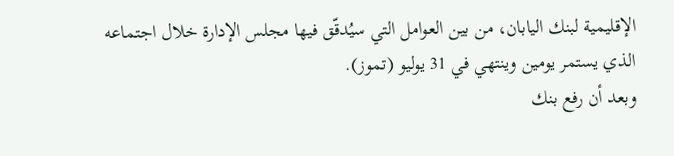الإقليمية لبنك اليابان، من بين العوامل التي سيُدقّق فيها مجلس الإدارة خلال اجتماعه الذي يستمر يومين وينتهي في 31 يوليو (تموز).
وبعد أن رفع بنك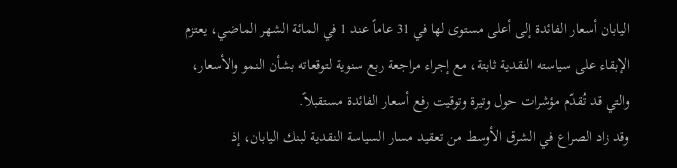اليابان أسعار الفائدة إلى أعلى مستوى لها في 31 عاماً عند 1 في المائة الشهر الماضي، يعتزم الإبقاء على سياسته النقدية ثابتة، مع إجراء مراجعة ربع سنوية لتوقعاته بشأن النمو والأسعار، والتي قد تُقدّم مؤشرات حول وتيرة وتوقيت رفع أسعار الفائدة مستقبلاً.
وقد زاد الصراع في الشرق الأوسط من تعقيد مسار السياسة النقدية لبنك اليابان، إذ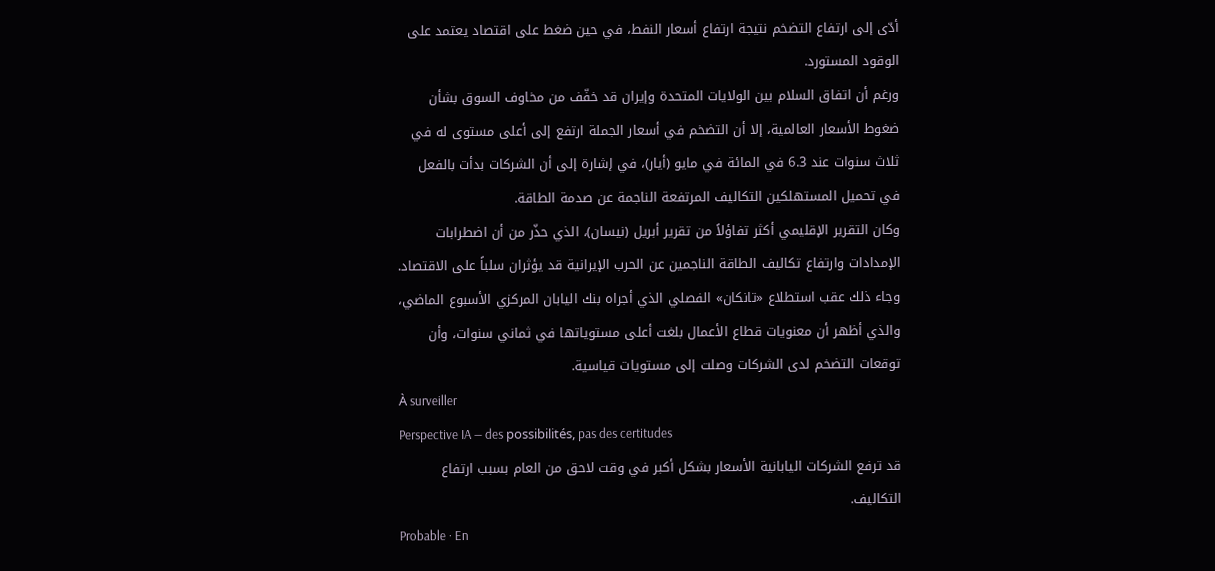أدّى إلى ارتفاع التضخم نتيجة ارتفاع أسعار النفط، في حين ضغط على اقتصاد يعتمد على الوقود المستورد.
ورغم أن اتفاق السلام بين الولايات المتحدة وإيران قد خفّف من مخاوف السوق بشأن ضغوط الأسعار العالمية، إلا أن التضخم في أسعار الجملة ارتفع إلى أعلى مستوى له في ثلاث سنوات عند 6.3 في المائة في مايو (أيار)، في إشارة إلى أن الشركات بدأت بالفعل في تحميل المستهلكين التكاليف المرتفعة الناجمة عن صدمة الطاقة.
وكان التقرير الإقليمي أكثر تفاؤلاً من تقرير أبريل (نيسان)، الذي حذّر من أن اضطرابات الإمدادات وارتفاع تكاليف الطاقة الناجمين عن الحرب الإيرانية قد يؤثران سلباً على الاقتصاد.
وجاء ذلك عقب استطلاع «تانكان» الفصلي الذي أجراه بنك اليابان المركزي الأسبوع الماضي، والذي أظهر أن معنويات قطاع الأعمال بلغت أعلى مستوياتها في ثماني سنوات، وأن توقعات التضخم لدى الشركات وصلت إلى مستويات قياسية.
À surveiller
Perspective IA — des possibilités, pas des certitudes
قد ترفع الشركات اليابانية الأسعار بشكل أكبر في وقت لاحق من العام بسبب ارتفاع التكاليف.
Probable · En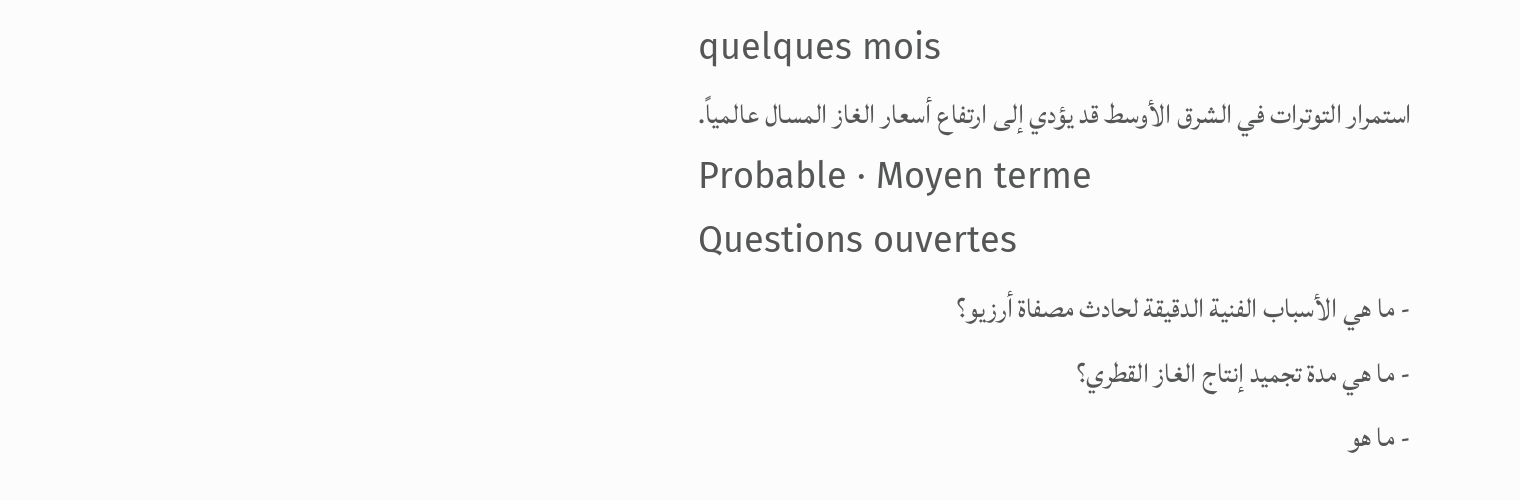quelques mois
استمرار التوترات في الشرق الأوسط قد يؤدي إلى ارتفاع أسعار الغاز المسال عالمياً.
Probable · Moyen terme
Questions ouvertes
- ما هي الأسباب الفنية الدقيقة لحادث مصفاة أرزيو؟
- ما هي مدة تجميد إنتاج الغاز القطري؟
- ما هو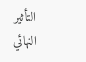التأثير النهائي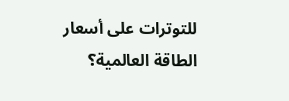للتوترات على أسعار الطاقة العالمية؟